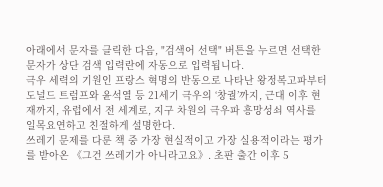아래에서 문자를 클릭한 다음, "검색어 선택" 버튼을 누르면 선택한 문자가 상단 검색 입력란에 자동으로 입력됩니다.
극우 세력의 기원인 프랑스 혁명의 반동으로 나타난 왕정복고파부터 도널드 트럼프와 윤석열 등 21세기 극우의 ‘창궐’까지, 근대 이후 현재까지, 유럽에서 전 세계로, 지구 차원의 극우파 흥망성쇠 역사를 일목요연하고 친절하게 설명한다.
쓰레기 문제를 다룬 책 중 가장 현실적이고 가장 실용적이라는 평가를 받아온 《그건 쓰레기가 아니라고요》. 초판 출간 이후 5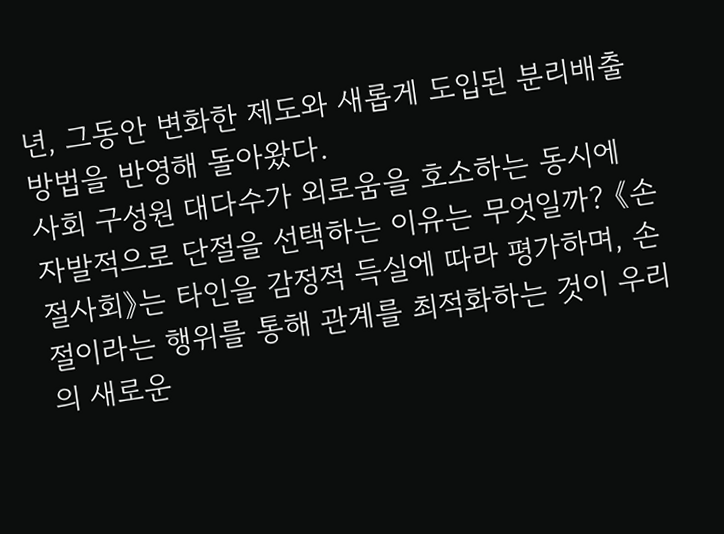년, 그동안 변화한 제도와 새롭게 도입된 분리배출 방법을 반영해 돌아왔다.
사회 구성원 대다수가 외로움을 호소하는 동시에 자발적으로 단절을 선택하는 이유는 무엇일까? 《손절사회》는 타인을 감정적 득실에 따라 평가하며, 손절이라는 행위를 통해 관계를 최적화하는 것이 우리의 새로운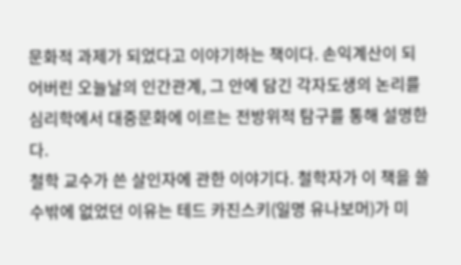문화적 과제가 되었다고 이야기하는 책이다. 손익계산이 되어버린 오늘날의 인간관계, 그 안에 담긴 각자도생의 논리를 심리학에서 대중문화에 이르는 전방위적 탐구를 통해 설명한다.
철학 교수가 쓴 살인자에 관한 이야기다. 철학자가 이 책을 쓸 수밖에 없었던 이유는 테드 카진스키(일명 유나보머)가 미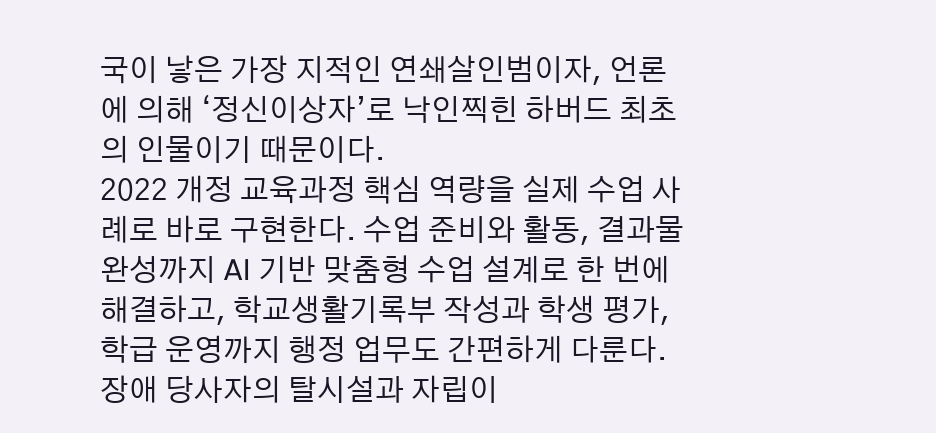국이 낳은 가장 지적인 연쇄살인범이자, 언론에 의해 ‘정신이상자’로 낙인찍힌 하버드 최초의 인물이기 때문이다.
2022 개정 교육과정 핵심 역량을 실제 수업 사례로 바로 구현한다. 수업 준비와 활동, 결과물 완성까지 AI 기반 맞춤형 수업 설계로 한 번에 해결하고, 학교생활기록부 작성과 학생 평가, 학급 운영까지 행정 업무도 간편하게 다룬다.
장애 당사자의 탈시설과 자립이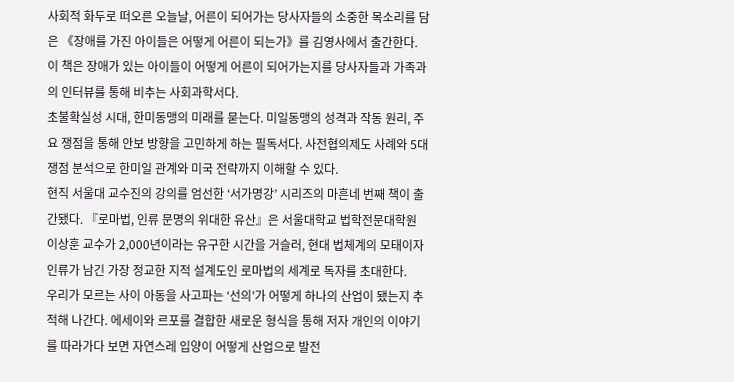사회적 화두로 떠오른 오늘날, 어른이 되어가는 당사자들의 소중한 목소리를 담은 《장애를 가진 아이들은 어떻게 어른이 되는가》를 김영사에서 출간한다. 이 책은 장애가 있는 아이들이 어떻게 어른이 되어가는지를 당사자들과 가족과의 인터뷰를 통해 비추는 사회과학서다.
초불확실성 시대, 한미동맹의 미래를 묻는다. 미일동맹의 성격과 작동 원리, 주요 쟁점을 통해 안보 방향을 고민하게 하는 필독서다. 사전협의제도 사례와 5대 쟁점 분석으로 한미일 관계와 미국 전략까지 이해할 수 있다.
현직 서울대 교수진의 강의를 엄선한 ‘서가명강’ 시리즈의 마흔네 번째 책이 출간됐다. 『로마법, 인류 문명의 위대한 유산』은 서울대학교 법학전문대학원 이상훈 교수가 2,000년이라는 유구한 시간을 거슬러, 현대 법체계의 모태이자 인류가 남긴 가장 정교한 지적 설계도인 로마법의 세계로 독자를 초대한다.
우리가 모르는 사이 아동을 사고파는 ‘선의’가 어떻게 하나의 산업이 됐는지 추적해 나간다. 에세이와 르포를 결합한 새로운 형식을 통해 저자 개인의 이야기를 따라가다 보면 자연스레 입양이 어떻게 산업으로 발전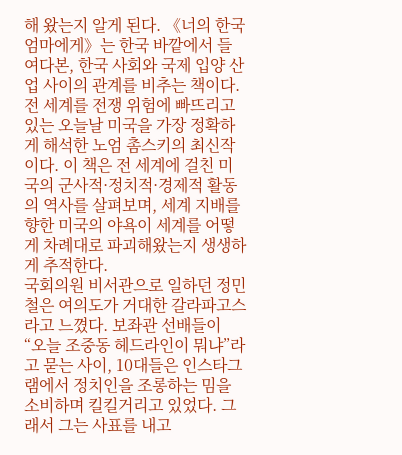해 왔는지 알게 된다. 《너의 한국 엄마에게》는 한국 바깥에서 들여다본, 한국 사회와 국제 입양 산업 사이의 관계를 비추는 책이다.
전 세계를 전쟁 위험에 빠뜨리고 있는 오늘날 미국을 가장 정확하게 해석한 노엄 촘스키의 최신작이다. 이 책은 전 세계에 걸친 미국의 군사적·정치적·경제적 활동의 역사를 살펴보며, 세계 지배를 향한 미국의 야욕이 세계를 어떻게 차례대로 파괴해왔는지 생생하게 추적한다.
국회의원 비서관으로 일하던 정민철은 여의도가 거대한 갈라파고스라고 느꼈다. 보좌관 선배들이 “오늘 조중동 헤드라인이 뭐냐”라고 묻는 사이, 10대들은 인스타그램에서 정치인을 조롱하는 밈을 소비하며 킬킬거리고 있었다. 그래서 그는 사표를 내고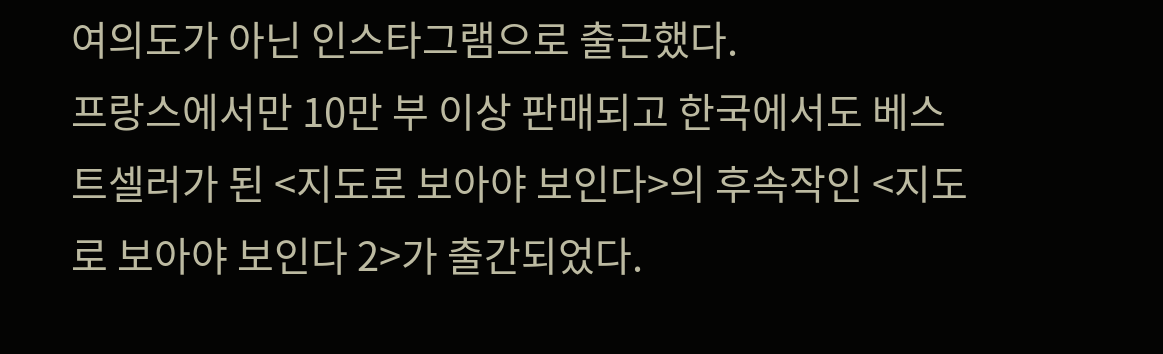여의도가 아닌 인스타그램으로 출근했다.
프랑스에서만 10만 부 이상 판매되고 한국에서도 베스트셀러가 된 <지도로 보아야 보인다>의 후속작인 <지도로 보아야 보인다 2>가 출간되었다.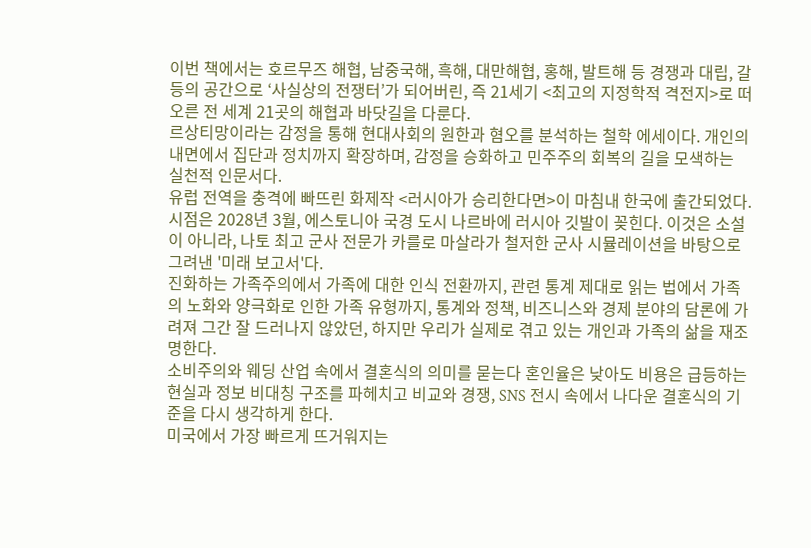이번 책에서는 호르무즈 해협, 남중국해, 흑해, 대만해협, 홍해, 발트해 등 경쟁과 대립, 갈등의 공간으로 ‘사실상의 전쟁터’가 되어버린, 즉 21세기 <최고의 지정학적 격전지>로 떠오른 전 세계 21곳의 해협과 바닷길을 다룬다.
르상티망이라는 감정을 통해 현대사회의 원한과 혐오를 분석하는 철학 에세이다. 개인의 내면에서 집단과 정치까지 확장하며, 감정을 승화하고 민주주의 회복의 길을 모색하는 실천적 인문서다.
유럽 전역을 충격에 빠뜨린 화제작 <러시아가 승리한다면>이 마침내 한국에 출간되었다. 시점은 2028년 3월, 에스토니아 국경 도시 나르바에 러시아 깃발이 꽂힌다. 이것은 소설이 아니라, 나토 최고 군사 전문가 카를로 마살라가 철저한 군사 시뮬레이션을 바탕으로 그려낸 '미래 보고서'다.
진화하는 가족주의에서 가족에 대한 인식 전환까지, 관련 통계 제대로 읽는 법에서 가족의 노화와 양극화로 인한 가족 유형까지, 통계와 정책, 비즈니스와 경제 분야의 담론에 가려져 그간 잘 드러나지 않았던, 하지만 우리가 실제로 겪고 있는 개인과 가족의 삶을 재조명한다.
소비주의와 웨딩 산업 속에서 결혼식의 의미를 묻는다 혼인율은 낮아도 비용은 급등하는 현실과 정보 비대칭 구조를 파헤치고 비교와 경쟁, SNS 전시 속에서 나다운 결혼식의 기준을 다시 생각하게 한다.
미국에서 가장 빠르게 뜨거워지는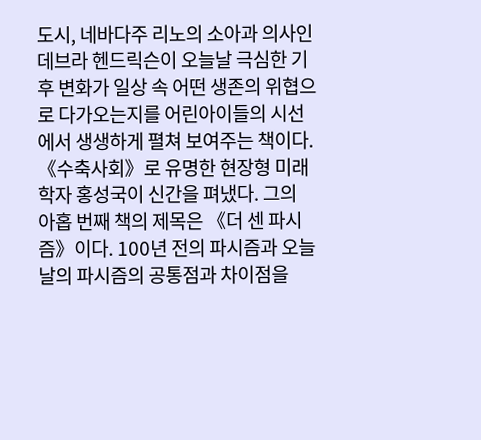도시, 네바다주 리노의 소아과 의사인 데브라 헨드릭슨이 오늘날 극심한 기후 변화가 일상 속 어떤 생존의 위협으로 다가오는지를 어린아이들의 시선에서 생생하게 펼쳐 보여주는 책이다.
《수축사회》로 유명한 현장형 미래학자 홍성국이 신간을 펴냈다. 그의 아홉 번째 책의 제목은 《더 센 파시즘》이다. 100년 전의 파시즘과 오늘날의 파시즘의 공통점과 차이점을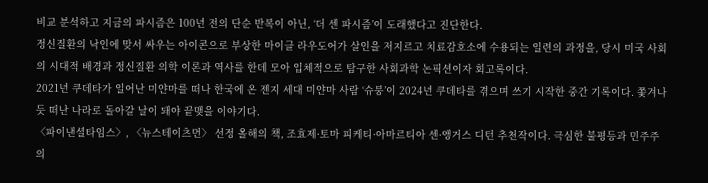비교 분석하고 지금의 파시즘은 100년 전의 단순 반복이 아닌, ‘더 센 파시즘’이 도래했다고 진단한다.
정신질환의 낙인에 맞서 싸우는 아이콘으로 부상한 마이클 라우도어가 살인을 저지르고 치료감호소에 수용되는 일련의 과정을, 당시 미국 사회의 시대적 배경과 정신질환 의학 이론과 역사를 한데 모아 입체적으로 탐구한 사회과학 논픽션이자 회고록이다.
2021년 쿠데타가 일어난 미얀마를 떠나 한국에 온 젠지 세대 미얀마 사람 ‘슈붕’이 2024년 쿠데타를 겪으며 쓰기 시작한 중간 기록이다. 쫓겨나듯 떠난 나라로 돌아갈 날이 돼야 끝맺을 이야기다.
〈파이낸셜타임스〉, 〈뉴스테이츠먼〉 선정 올해의 책, 조효제·토마 피케티·아마르티아 센·앵거스 디턴 추천작이다. 극심한 불평등과 민주주의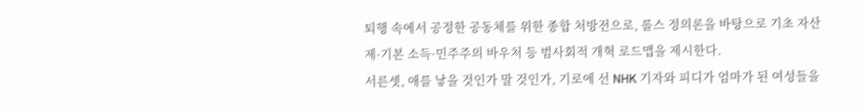퇴행 속에서 공정한 공동체를 위한 종합 처방전으로, 롤스 정의론을 바탕으로 기초 자산제·기본 소득·민주주의 바우처 등 범사회적 개혁 로드맵을 제시한다.
서른셋, 애를 낳을 것인가 말 것인가, 기로에 선 NHK 기자와 피디가 엄마가 된 여성들을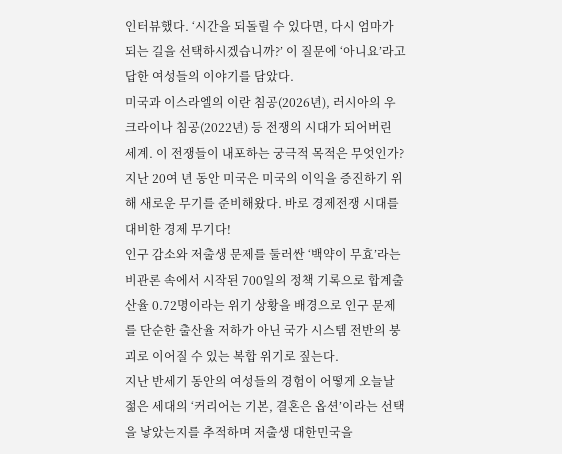인터뷰했다. ‘시간을 되돌릴 수 있다면, 다시 엄마가 되는 길을 선택하시겠습니까?’ 이 질문에 ‘아니요’라고 답한 여성들의 이야기를 담았다.
미국과 이스라엘의 이란 침공(2026년), 러시아의 우크라이나 침공(2022년) 등 전쟁의 시대가 되어버린 세계. 이 전쟁들이 내포하는 궁극적 목적은 무엇인가? 지난 20여 년 동안 미국은 미국의 이익을 증진하기 위해 새로운 무기를 준비해왔다. 바로 경제전쟁 시대를 대비한 경제 무기다!
인구 감소와 저출생 문제를 둘러싼 ‘백약이 무효’라는 비관론 속에서 시작된 700일의 정책 기록으로 합계출산율 0.72명이라는 위기 상황을 배경으로 인구 문제를 단순한 출산율 저하가 아닌 국가 시스템 전반의 붕괴로 이어질 수 있는 복합 위기로 짚는다.
지난 반세기 동안의 여성들의 경험이 어떻게 오늘날 젊은 세대의 ‘커리어는 기본, 결혼은 옵션’이라는 선택을 낳았는지를 추적하며 저출생 대한민국을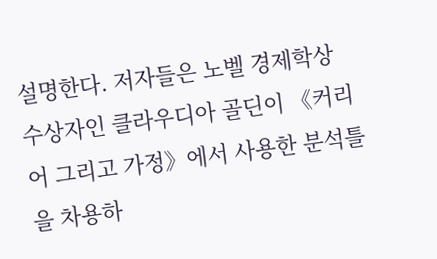설명한다. 저자들은 노벨 경제학상 수상자인 클라우디아 골딘이 《커리어 그리고 가정》에서 사용한 분석틀을 차용하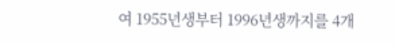여 1955년생부터 1996년생까지를 4개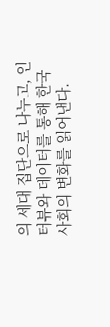의 세대 집단으로 나누고, 인터뷰와 데이터를 통해 한국 사회의 변화를 읽어낸다.